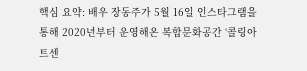핵심 요약: 배우 장동주가 5월 16일 인스타그램을 통해 2020년부터 운영해온 복합문화공간 ‘콜링아트센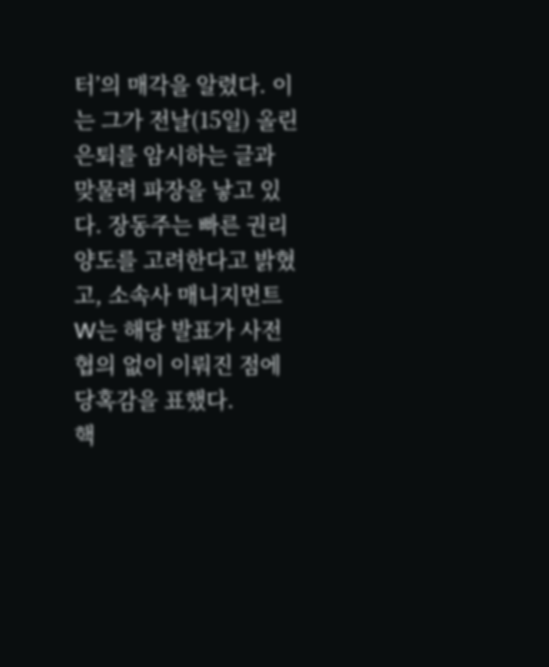터’의 매각을 알렸다. 이는 그가 전날(15일) 올린 은퇴를 암시하는 글과 맞물려 파장을 낳고 있다. 장동주는 빠른 권리 양도를 고려한다고 밝혔고, 소속사 매니지먼트 W는 해당 발표가 사전 협의 없이 이뤄진 점에 당혹감을 표했다.
핵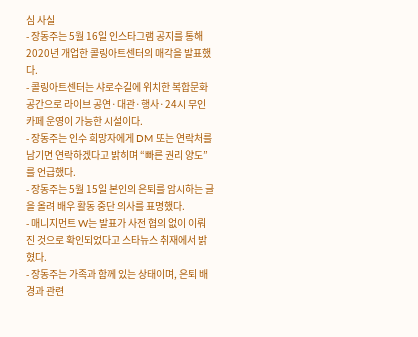심 사실
- 장동주는 5월 16일 인스타그램 공지를 통해 2020년 개업한 콜링아트센터의 매각을 발표했다.
- 콜링아트센터는 샤로수길에 위치한 복합문화공간으로 라이브 공연·대관·행사·24시 무인카페 운영이 가능한 시설이다.
- 장동주는 인수 희망자에게 DM 또는 연락처를 남기면 연락하겠다고 밝히며 “빠른 권리 양도”를 언급했다.
- 장동주는 5월 15일 본인의 은퇴를 암시하는 글을 올려 배우 활동 중단 의사를 표명했다.
- 매니지먼트 W는 발표가 사전 협의 없이 이뤄진 것으로 확인되었다고 스타뉴스 취재에서 밝혔다.
- 장동주는 가족과 함께 있는 상태이며, 은퇴 배경과 관련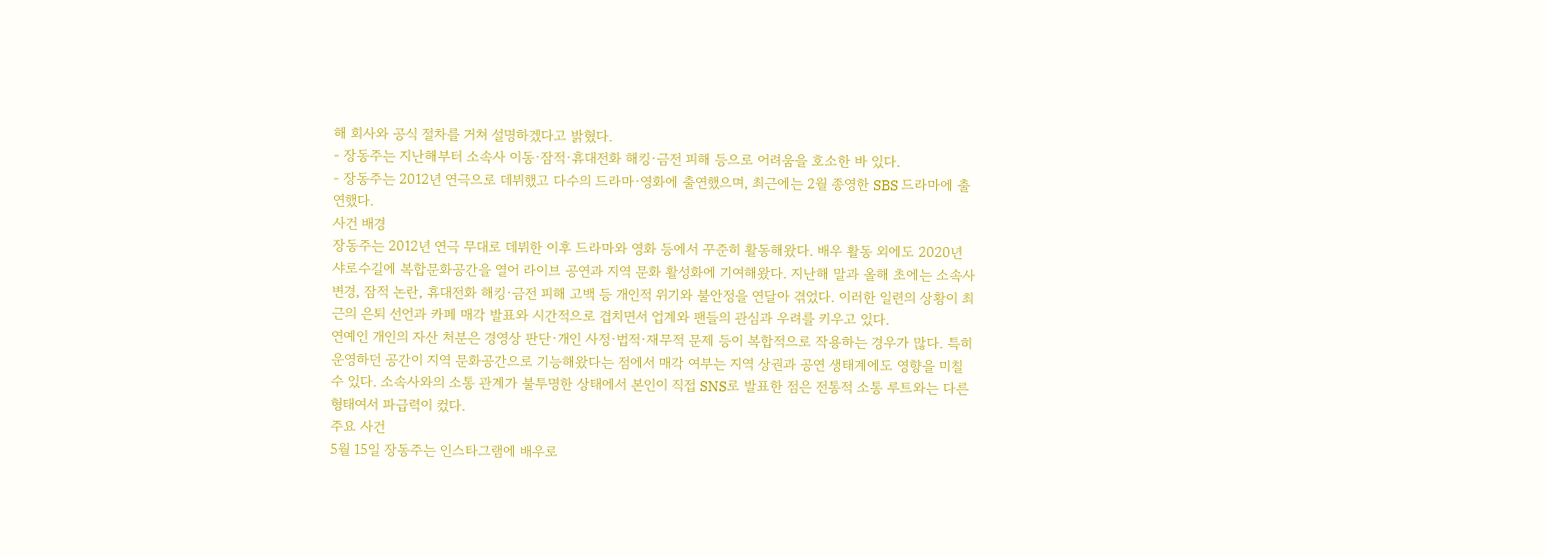해 회사와 공식 절차를 거쳐 설명하겠다고 밝혔다.
- 장동주는 지난해부터 소속사 이동·잠적·휴대전화 해킹·금전 피해 등으로 어려움을 호소한 바 있다.
- 장동주는 2012년 연극으로 데뷔했고 다수의 드라마·영화에 출연했으며, 최근에는 2월 종영한 SBS 드라마에 출연했다.
사건 배경
장동주는 2012년 연극 무대로 데뷔한 이후 드라마와 영화 등에서 꾸준히 활동해왔다. 배우 활동 외에도 2020년 샤로수길에 복합문화공간을 열어 라이브 공연과 지역 문화 활성화에 기여해왔다. 지난해 말과 올해 초에는 소속사 변경, 잠적 논란, 휴대전화 해킹·금전 피해 고백 등 개인적 위기와 불안정을 연달아 겪었다. 이러한 일련의 상황이 최근의 은퇴 선언과 카페 매각 발표와 시간적으로 겹치면서 업계와 팬들의 관심과 우려를 키우고 있다.
연예인 개인의 자산 처분은 경영상 판단·개인 사정·법적·재무적 문제 등이 복합적으로 작용하는 경우가 많다. 특히 운영하던 공간이 지역 문화공간으로 기능해왔다는 점에서 매각 여부는 지역 상권과 공연 생태계에도 영향을 미칠 수 있다. 소속사와의 소통 관계가 불투명한 상태에서 본인이 직접 SNS로 발표한 점은 전통적 소통 루트와는 다른 형태여서 파급력이 컸다.
주요 사건
5월 15일 장동주는 인스타그램에 배우로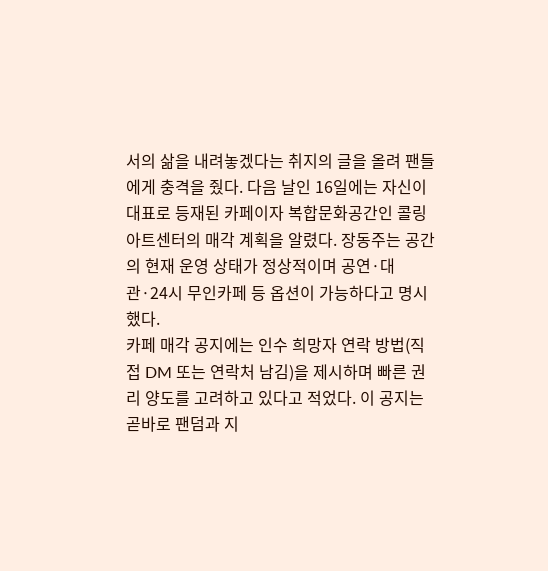서의 삶을 내려놓겠다는 취지의 글을 올려 팬들에게 충격을 줬다. 다음 날인 16일에는 자신이 대표로 등재된 카페이자 복합문화공간인 콜링아트센터의 매각 계획을 알렸다. 장동주는 공간의 현재 운영 상태가 정상적이며 공연·대관·24시 무인카페 등 옵션이 가능하다고 명시했다.
카페 매각 공지에는 인수 희망자 연락 방법(직접 DM 또는 연락처 남김)을 제시하며 빠른 권리 양도를 고려하고 있다고 적었다. 이 공지는 곧바로 팬덤과 지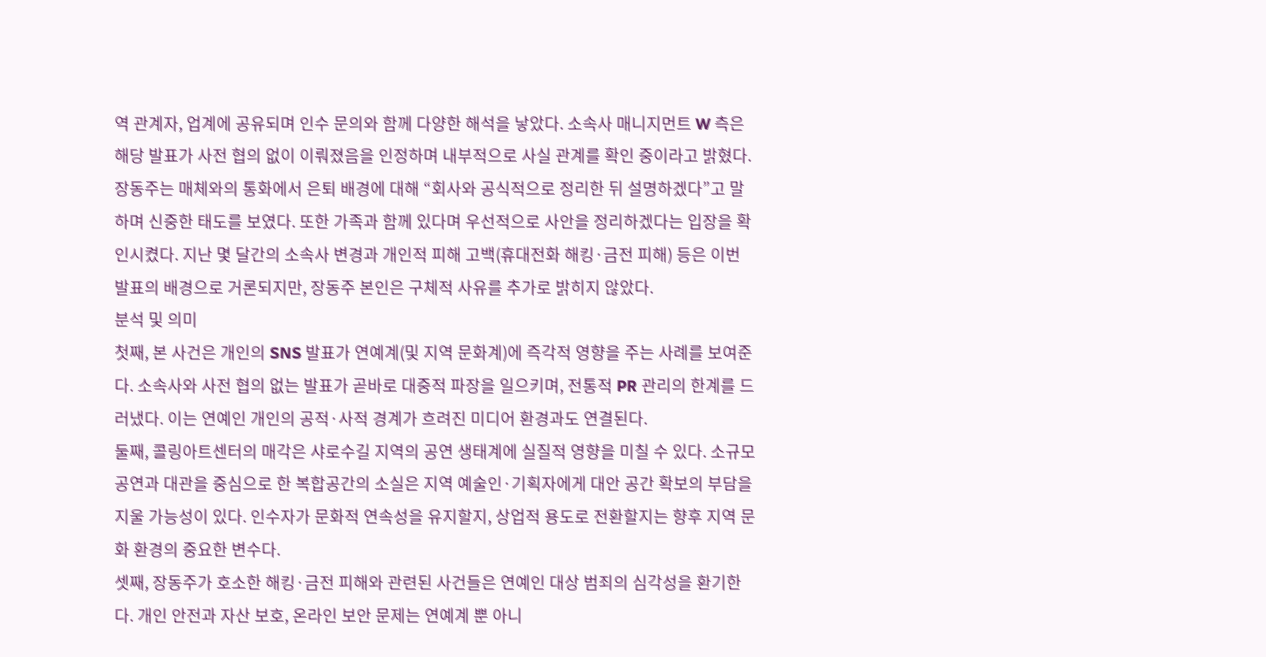역 관계자, 업계에 공유되며 인수 문의와 함께 다양한 해석을 낳았다. 소속사 매니지먼트 W 측은 해당 발표가 사전 협의 없이 이뤄졌음을 인정하며 내부적으로 사실 관계를 확인 중이라고 밝혔다.
장동주는 매체와의 통화에서 은퇴 배경에 대해 “회사와 공식적으로 정리한 뒤 설명하겠다”고 말하며 신중한 태도를 보였다. 또한 가족과 함께 있다며 우선적으로 사안을 정리하겠다는 입장을 확인시켰다. 지난 몇 달간의 소속사 변경과 개인적 피해 고백(휴대전화 해킹·금전 피해) 등은 이번 발표의 배경으로 거론되지만, 장동주 본인은 구체적 사유를 추가로 밝히지 않았다.
분석 및 의미
첫째, 본 사건은 개인의 SNS 발표가 연예계(및 지역 문화계)에 즉각적 영향을 주는 사례를 보여준다. 소속사와 사전 협의 없는 발표가 곧바로 대중적 파장을 일으키며, 전통적 PR 관리의 한계를 드러냈다. 이는 연예인 개인의 공적·사적 경계가 흐려진 미디어 환경과도 연결된다.
둘째, 콜링아트센터의 매각은 샤로수길 지역의 공연 생태계에 실질적 영향을 미칠 수 있다. 소규모 공연과 대관을 중심으로 한 복합공간의 소실은 지역 예술인·기획자에게 대안 공간 확보의 부담을 지울 가능성이 있다. 인수자가 문화적 연속성을 유지할지, 상업적 용도로 전환할지는 향후 지역 문화 환경의 중요한 변수다.
셋째, 장동주가 호소한 해킹·금전 피해와 관련된 사건들은 연예인 대상 범죄의 심각성을 환기한다. 개인 안전과 자산 보호, 온라인 보안 문제는 연예계 뿐 아니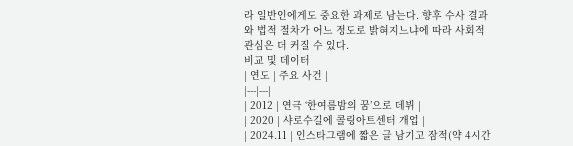라 일반인에게도 중요한 과제로 남는다. 향후 수사 결과와 법적 절차가 어느 정도로 밝혀지느냐에 따라 사회적 관심은 더 커질 수 있다.
비교 및 데이터
| 연도 | 주요 사건 |
|---|---|
| 2012 | 연극 ‘한여름밤의 꿈’으로 데뷔 |
| 2020 | 샤로수길에 콜링아트센터 개업 |
| 2024.11 | 인스타그램에 짧은 글 남기고 잠적(약 4시간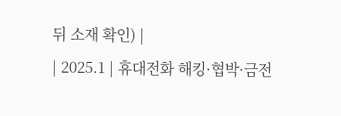뒤 소재 확인) |
| 2025.1 | 휴대전화 해킹·협박·금전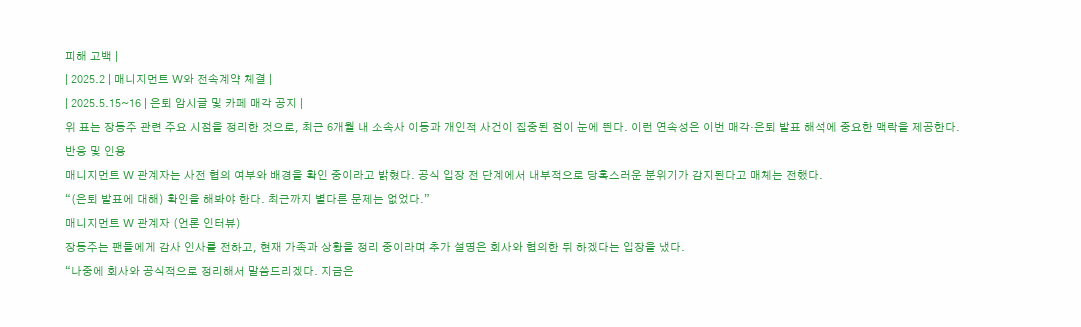피해 고백 |
| 2025.2 | 매니지먼트 W와 전속계약 체결 |
| 2025.5.15~16 | 은퇴 암시글 및 카페 매각 공지 |
위 표는 장동주 관련 주요 시점을 정리한 것으로, 최근 6개월 내 소속사 이동과 개인적 사건이 집중된 점이 눈에 띈다. 이런 연속성은 이번 매각·은퇴 발표 해석에 중요한 맥락을 제공한다.
반응 및 인용
매니지먼트 W 관계자는 사전 협의 여부와 배경을 확인 중이라고 밝혔다. 공식 입장 전 단계에서 내부적으로 당혹스러운 분위기가 감지된다고 매체는 전했다.
“(은퇴 발표에 대해) 확인을 해봐야 한다. 최근까지 별다른 문제는 없었다.”
매니지먼트 W 관계자 (언론 인터뷰)
장동주는 팬들에게 감사 인사를 전하고, 현재 가족과 상황을 정리 중이라며 추가 설명은 회사와 협의한 뒤 하겠다는 입장을 냈다.
“나중에 회사와 공식적으로 정리해서 말씀드리겠다. 지금은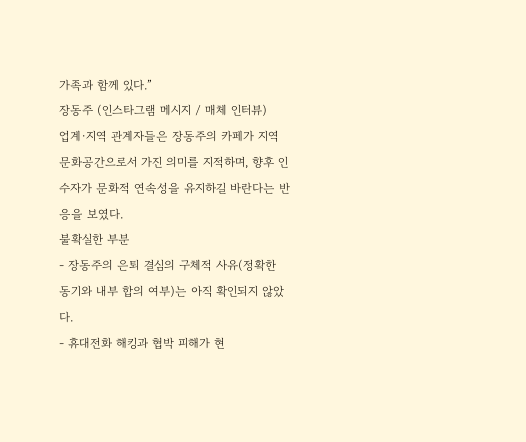가족과 함께 있다.”
장동주 (인스타그램 메시지 / 매체 인터뷰)
업계·지역 관계자들은 장동주의 카페가 지역 문화공간으로서 가진 의미를 지적하며, 향후 인수자가 문화적 연속성을 유지하길 바란다는 반응을 보였다.
불확실한 부분
- 장동주의 은퇴 결심의 구체적 사유(정확한 동기와 내부 합의 여부)는 아직 확인되지 않았다.
- 휴대전화 해킹과 협박 피해가 현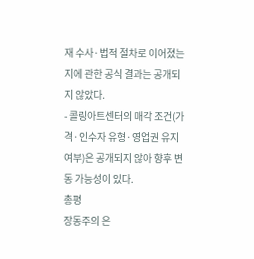재 수사·법적 절차로 이어졌는지에 관한 공식 결과는 공개되지 않았다.
- 콜링아트센터의 매각 조건(가격·인수자 유형·영업권 유지 여부)은 공개되지 않아 향후 변동 가능성이 있다.
총평
장동주의 은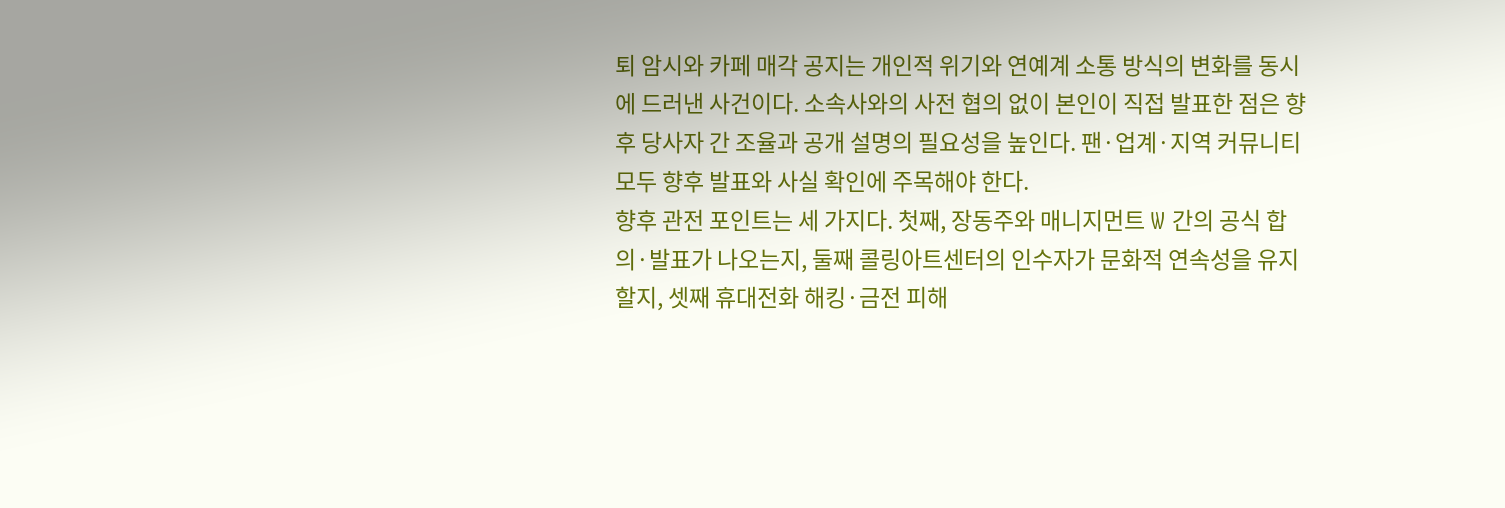퇴 암시와 카페 매각 공지는 개인적 위기와 연예계 소통 방식의 변화를 동시에 드러낸 사건이다. 소속사와의 사전 협의 없이 본인이 직접 발표한 점은 향후 당사자 간 조율과 공개 설명의 필요성을 높인다. 팬·업계·지역 커뮤니티 모두 향후 발표와 사실 확인에 주목해야 한다.
향후 관전 포인트는 세 가지다. 첫째, 장동주와 매니지먼트 W 간의 공식 합의·발표가 나오는지, 둘째 콜링아트센터의 인수자가 문화적 연속성을 유지할지, 셋째 휴대전화 해킹·금전 피해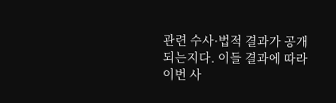관련 수사·법적 결과가 공개되는지다. 이들 결과에 따라 이번 사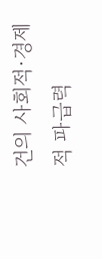건의 사회적·경제적 파급력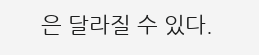은 달라질 수 있다.